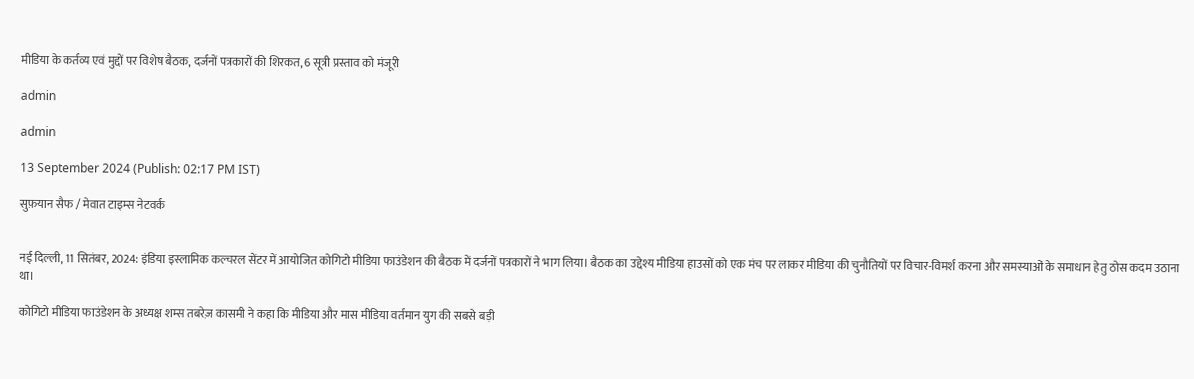मीडिया के कर्तव्य एवं मुद्दों पर विशेष बैठक, दर्जनों पत्रकारों की शिरकत, 6 सूत्री प्रस्ताव को मंजूरी

admin

admin

13 September 2024 (Publish: 02:17 PM IST)

सुफ़यान सैफ / मेवात टाइम्स नेटवर्क


नई दिल्ली, 11 सितंबर, 2024: इंडिया इस्लामिक कल्चरल सेंटर में आयोजित कोगिटो मीडिया फाउंडेशन की बैठक में दर्जनों पत्रकारों ने भाग लिया। बैठक का उद्देश्य मीडिया हाउसों को एक मंच पर लाकर मीडिया की चुनौतियों पर विचार-विमर्श करना और समस्याओं के समाधान हेतु ठोस कदम उठाना था।

कोगिटो मीडिया फाउंडेशन के अध्यक्ष शम्स तबरेज़ कासमी ने कहा कि मीडिया और मास मीडिया वर्तमान युग की सबसे बड़ी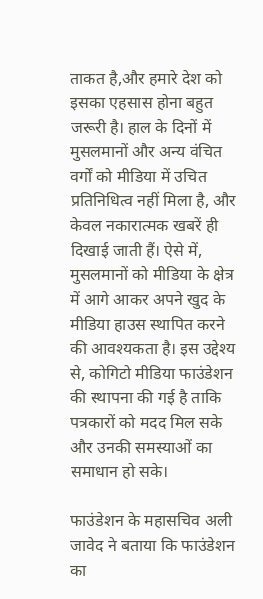ताकत है,और हमारे देश को इसका एहसास होना बहुत जरूरी है। हाल के दिनों में मुसलमानों और अन्य वंचित वर्गों को मीडिया में उचित प्रतिनिधित्व नहीं मिला है, और केवल नकारात्मक खबरें ही दिखाई जाती हैं। ऐसे में, मुसलमानों को मीडिया के क्षेत्र में आगे आकर अपने खुद के मीडिया हाउस स्थापित करने की आवश्यकता है। इस उद्देश्य से, कोगिटो मीडिया फाउंडेशन की स्थापना की गई है ताकि पत्रकारों को मदद मिल सके और उनकी समस्याओं का समाधान हो सके।

फाउंडेशन के महासचिव अली जावेद ने बताया कि फाउंडेशन का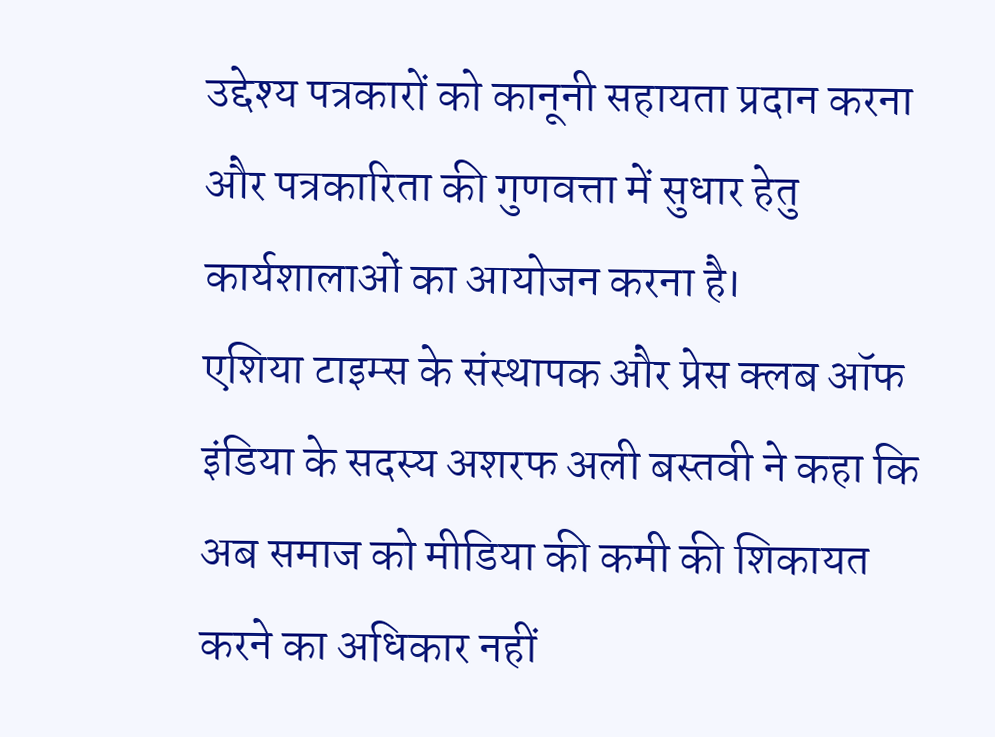उद्देश्य पत्रकारों को कानूनी सहायता प्रदान करना और पत्रकारिता की गुणवत्ता में सुधार हेतु कार्यशालाओं का आयोजन करना है।
एशिया टाइम्स के संस्थापक और प्रेस क्लब ऑफ इंडिया के सदस्य अशरफ अली बस्तवी ने कहा कि अब समाज को मीडिया की कमी की शिकायत करने का अधिकार नहीं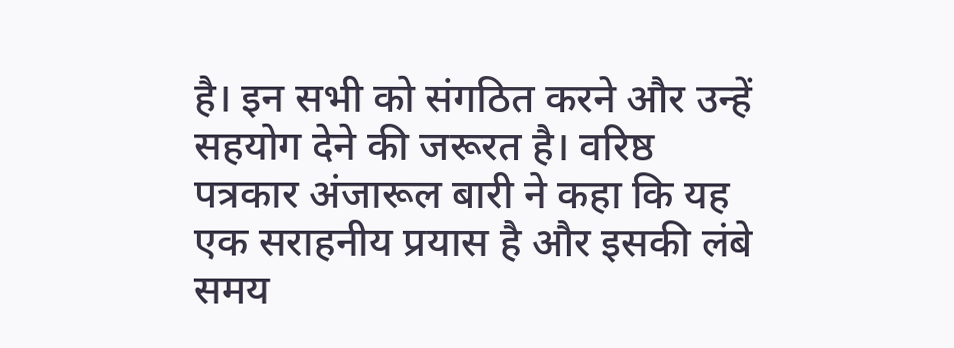है। इन सभी को संगठित करने और उन्हें सहयोग देने की जरूरत है। वरिष्ठ पत्रकार अंजारूल बारी ने कहा कि यह एक सराहनीय प्रयास है और इसकी लंबे समय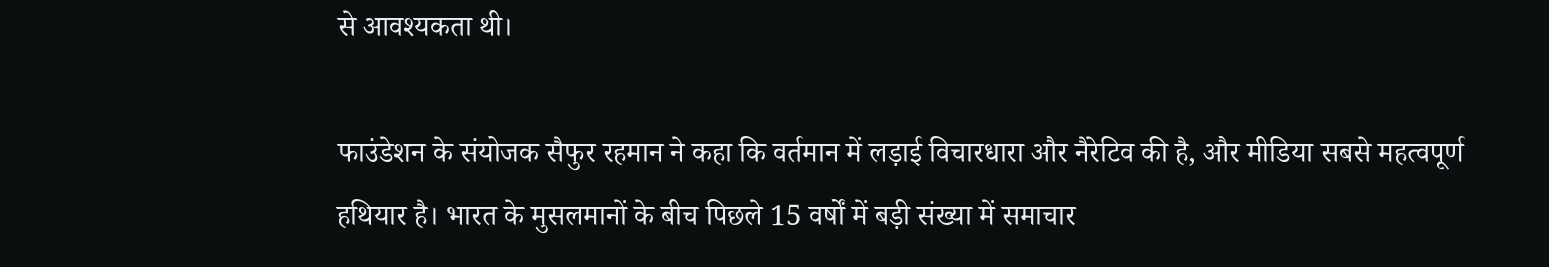से आवश्यकता थी।

फाउंडेशन के संयोजक सैफुर रहमान ने कहा कि वर्तमान में लड़ाई विचारधारा और नैरेटिव की है, और मीडिया सबसे महत्वपूर्ण हथियार है। भारत के मुसलमानों के बीच पिछले 15 वर्षों में बड़ी संख्या में समाचार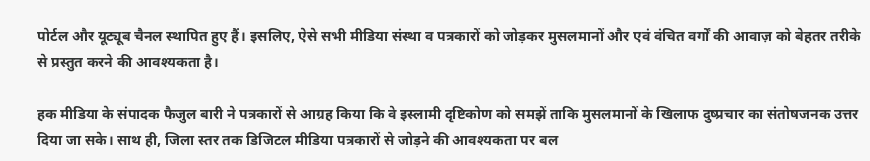पोर्टल और यूट्यूब चैनल स्थापित हुए हैं। इसलिए, ऐसे सभी मीडिया संस्था व पत्रकारों को जोड़कर मुसलमानों और एवं वंचित वर्गों की आवाज़ को बेहतर तरीके से प्रस्तुत करने की आवश्यकता है।

हक मीडिया के संपादक फैजुल बारी ने पत्रकारों से आग्रह किया कि वे इस्लामी दृष्टिकोण को समझें ताकि मुसलमानों के खिलाफ दुष्प्रचार का संतोषजनक उत्तर दिया जा सके। साथ ही, जिला स्तर तक डिजिटल मीडिया पत्रकारों से जोड़ने की आवश्यकता पर बल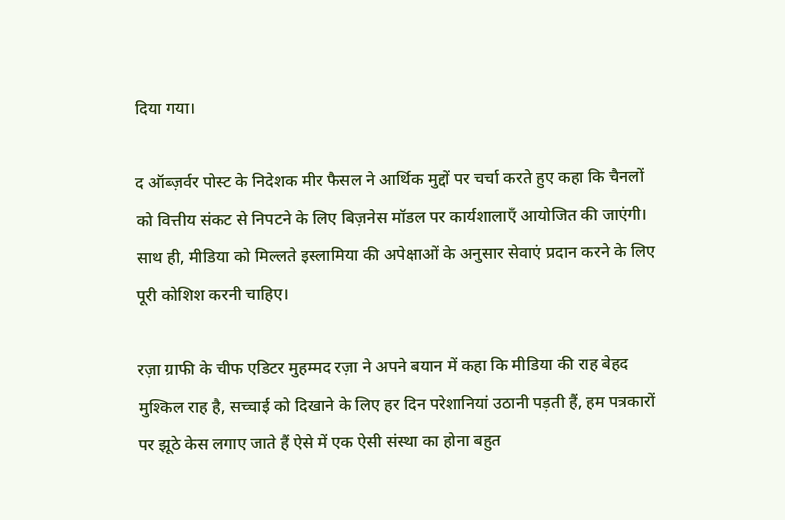दिया गया।

द ऑब्ज़र्वर पोस्ट के निदेशक मीर फैसल ने आर्थिक मुद्दों पर चर्चा करते हुए कहा कि चैनलों को वित्तीय संकट से निपटने के लिए बिज़नेस मॉडल पर कार्यशालाएँ आयोजित की जाएंगी। साथ ही, मीडिया को मिल्लते इस्लामिया की अपेक्षाओं के अनुसार सेवाएं प्रदान करने के लिए पूरी कोशिश करनी चाहिए।

रज़ा ग्राफी के चीफ एडिटर मुहम्मद रज़ा ने अपने बयान में कहा कि मीडिया की राह बेहद मुश्किल राह है, सच्चाई को दिखाने के लिए हर दिन परेशानियां उठानी पड़ती हैं, हम पत्रकारों पर झूठे केस लगाए जाते हैं ऐसे में एक ऐसी संस्था का होना बहुत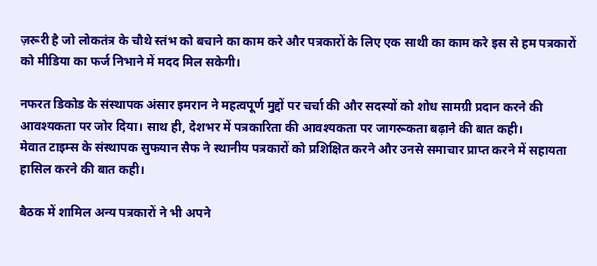ज़रूरी है जो लोकतंत्र के चौथे स्तंभ को बचाने का काम करे और पत्रकारों के लिए एक साथी का काम करे इस से हम पत्रकारों को मीडिया का फर्ज निभाने में मदद मिल सकेगी।

नफरत डिकोड के संस्थापक अंसार इमरान ने महत्वपूर्ण मुद्दों पर चर्चा की और सदस्यों को शोध सामग्री प्रदान करने की आवश्यकता पर जोर दिया। साथ ही, देशभर में पत्रकारिता की आवश्यकता पर जागरूकता बढ़ाने की बात कही।
मेवात टाइम्स के संस्थापक सुफयान सैफ ने स्थानीय पत्रकारों को प्रशिक्षित करने और उनसे समाचार प्राप्त करने में सहायता हासिल करने की बात कही।

बैठक में शामिल अन्य पत्रकारों ने भी अपने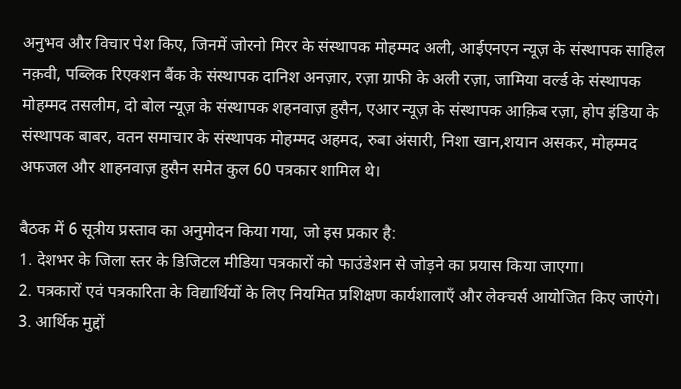अनुभव और विचार पेश किए, जिनमें जोरनो मिरर के संस्थापक मोहम्मद अली, आईएनएन न्यूज़ के संस्थापक साहिल नक़वी, पब्लिक रिएक्शन बैंक के संस्थापक दानिश अनज़ार, रज़ा ग्राफी के अली रज़ा, जामिया वर्ल्ड के संस्थापक मोहम्मद तसलीम, दो बोल न्यूज़ के संस्थापक शहनवाज़ हुसैन, एआर न्यूज़ के संस्थापक आक़िब रज़ा, होप इंडिया के संस्थापक बाबर, वतन समाचार के संस्थापक मोहम्मद अहमद, रुबा अंसारी, निशा खान,शयान असकर, मोहम्मद अफजल और शाहनवाज़ हुसैन समेत कुल 60 पत्रकार शामिल थे।

बैठक में 6 सूत्रीय प्रस्ताव का अनुमोदन किया गया, जो इस प्रकार है:
1. देशभर के जिला स्तर के डिजिटल मीडिया पत्रकारों को फाउंडेशन से जोड़ने का प्रयास किया जाएगा।
2. पत्रकारों एवं पत्रकारिता के विद्यार्थियों के लिए नियमित प्रशिक्षण कार्यशालाएँ और लेक्चर्स आयोजित किए जाएंगे।
3. आर्थिक मुद्दों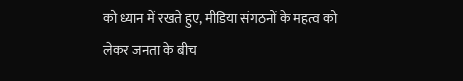को ध्यान में रखते हुए, मीडिया संगठनों के महत्व को लेकर जनता के बीच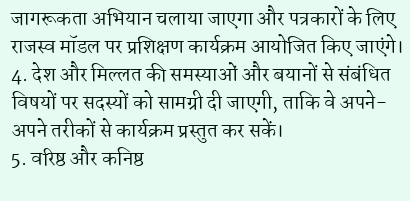जागरूकता अभियान चलाया जाएगा और पत्रकारों के लिए राजस्व मॉडल पर प्रशिक्षण कार्यक्रम आयोजित किए जाएंगे।
4. देश और मिल्लत की समस्याओं और बयानों से संबंधित विषयों पर सदस्यों को सामग्री दी जाएगी, ताकि वे अपने-अपने तरीकों से कार्यक्रम प्रस्तुत कर सकें।
5. वरिष्ठ और कनिष्ठ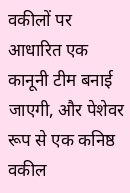वकीलों पर आधारित एक कानूनी टीम बनाई जाएगी, और पेशेवर रूप से एक कनिष्ठ वकील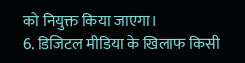को नियुक्त किया जाएगा।
6. डिजिटल मीडिया के खिलाफ किसी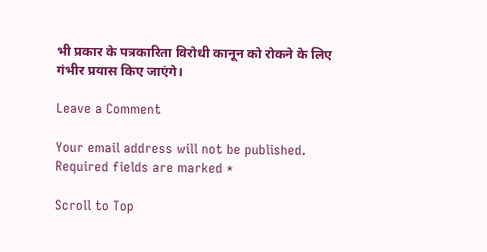भी प्रकार के पत्रकारिता विरोधी कानून को रोकने के लिए गंभीर प्रयास किए जाएंगे।

Leave a Comment

Your email address will not be published. Required fields are marked *

Scroll to Top